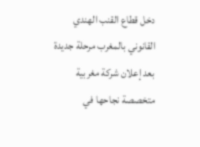دخل قطاع القنب الهندي القانوني بالمغرب مرحلة جديدة بعد إعلان شركة مغربية متخصصة نجاحها في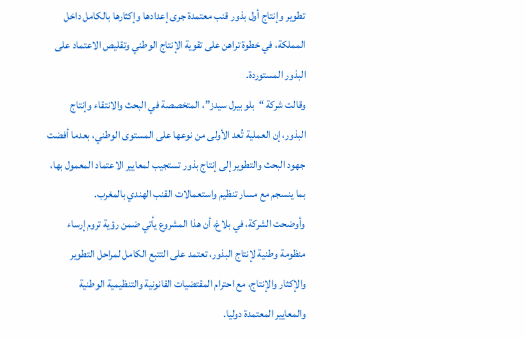تطوير وإنتاج أول بذور قنب معتمدة جرى إعدادها وإكثارها بالكامل داخل المملكة، في خطوة تراهن على تقوية الإنتاج الوطني وتقليص الاعتماد على البذور المستوردة.
وقالت شركة “بلو بيرل سيدز”، المتخصصة في البحث والانتقاء وإنتاج البذور، إن العملية تُعد الأولى من نوعها على المستوى الوطني، بعدما أفضت جهود البحث والتطوير إلى إنتاج بذور تستجيب لمعايير الاعتماد المعمول بها، بما ينسجم مع مسار تنظيم واستعمالات القنب الهندي بالمغرب.
وأوضحت الشركة، في بلاغ، أن هذا المشروع يأتي ضمن رؤية تروم إرساء منظومة وطنية لإنتاج البذور، تعتمد على التتبع الكامل لمراحل التطوير والإكثار والإنتاج، مع احترام المقتضيات القانونية والتنظيمية الوطنية والمعايير المعتمدة دوليا.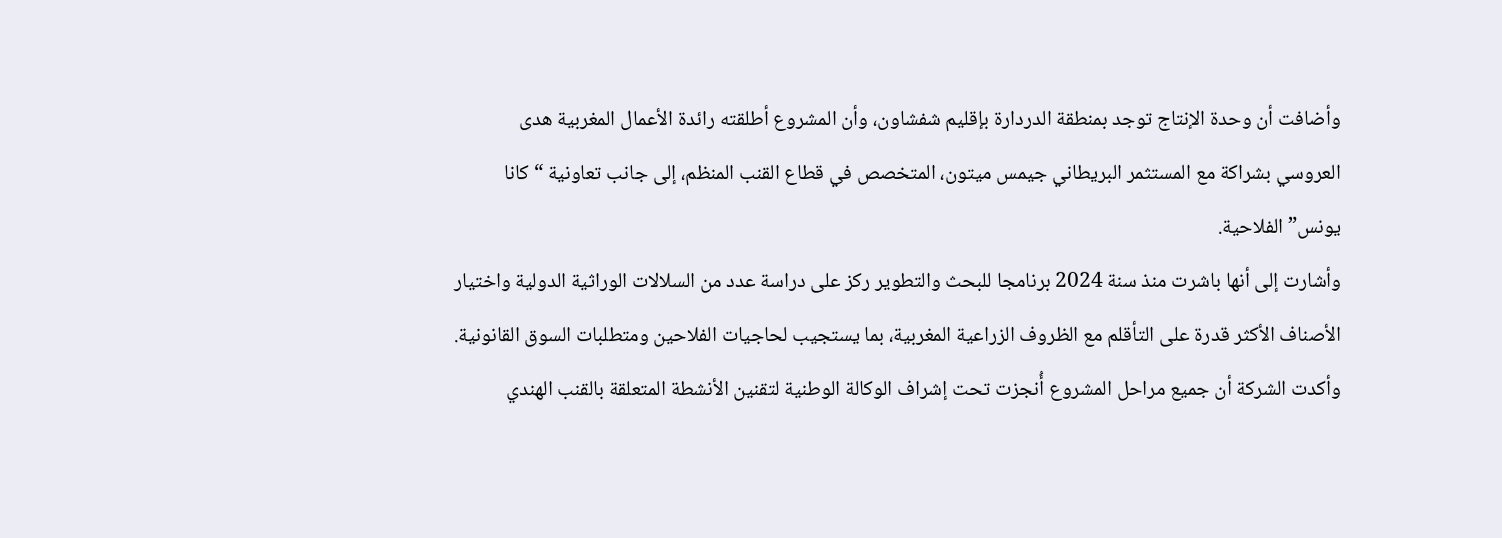وأضافت أن وحدة الإنتاج توجد بمنطقة الدردارة بإقليم شفشاون، وأن المشروع أطلقته رائدة الأعمال المغربية هدى العروسي بشراكة مع المستثمر البريطاني جيمس ميتون، المتخصص في قطاع القنب المنظم، إلى جانب تعاونية “كانا يونس” الفلاحية.
وأشارت إلى أنها باشرت منذ سنة 2024 برنامجا للبحث والتطوير ركز على دراسة عدد من السلالات الوراثية الدولية واختيار الأصناف الأكثر قدرة على التأقلم مع الظروف الزراعية المغربية، بما يستجيب لحاجيات الفلاحين ومتطلبات السوق القانونية.
وأكدت الشركة أن جميع مراحل المشروع أُنجزت تحت إشراف الوكالة الوطنية لتقنين الأنشطة المتعلقة بالقنب الهندي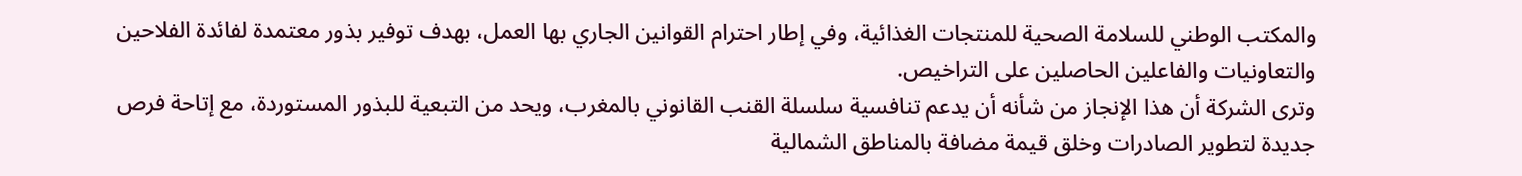والمكتب الوطني للسلامة الصحية للمنتجات الغذائية، وفي إطار احترام القوانين الجاري بها العمل، بهدف توفير بذور معتمدة لفائدة الفلاحين والتعاونيات والفاعلين الحاصلين على التراخيص.
وترى الشركة أن هذا الإنجاز من شأنه أن يدعم تنافسية سلسلة القنب القانوني بالمغرب، ويحد من التبعية للبذور المستوردة، مع إتاحة فرص جديدة لتطوير الصادرات وخلق قيمة مضافة بالمناطق الشمالية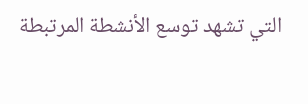التي تشهد توسع الأنشطة المرتبطة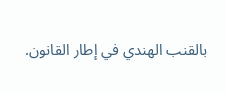بالقنب الهندي في إطار القانون.